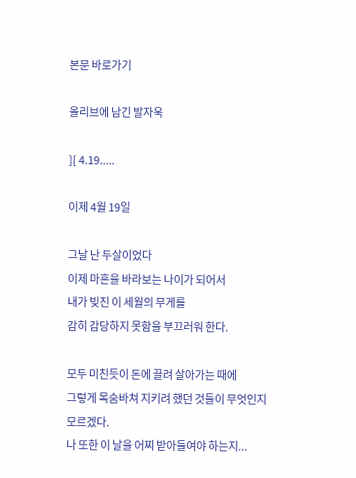본문 바로가기

올리브에 남긴 발자욱

][ 4.19.....

이제 4월 19일

그날 난 두살이었다
이제 마흔을 바라보는 나이가 되어서
내가 빚진 이 세월의 무게를
감히 감당하지 못함을 부끄러워 한다.

모두 미친듯이 돈에 끌려 살아가는 때에
그렇게 목숨바쳐 지키려 했던 것들이 무엇인지
모르겠다.
나 또한 이 날을 어찌 받아들여야 하는지...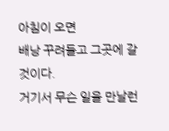아침이 오면
배낭 꾸려들고 그곳에 갈 것이다.
거기서 무슨 일을 만날런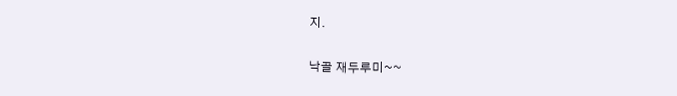지.

낙골 재두루미~~